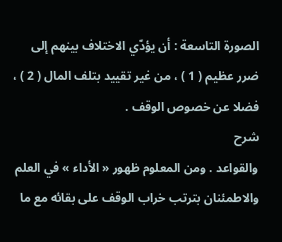الصورة التاسعة : أن يؤدّي الاختلاف بينهم إلى ضرر عظيم ( 1 ) ، من غير تقييد بتلف المال ( 2 ) ، فضلا عن خصوص الوقف .
شرح
والقواعد . ومن المعلوم ظهور « الأداء » في العلم والاطمئنان بترتب خراب الوقف على بقائه مع ما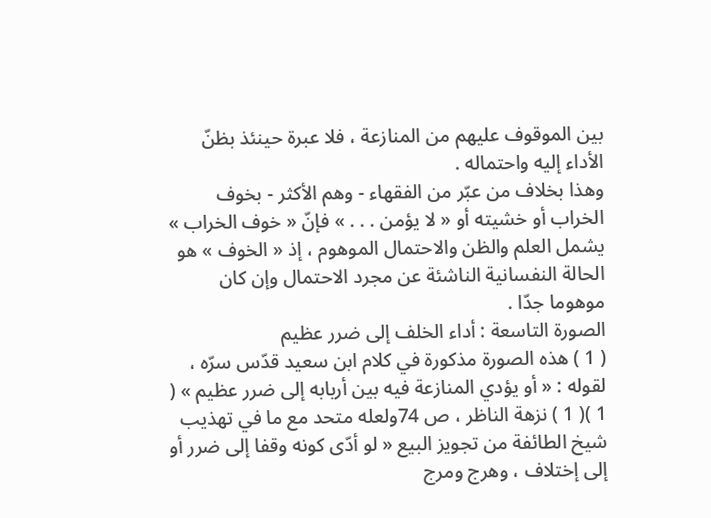بين الموقوف عليهم من المنازعة ، فلا عبرة حينئذ بظنّ الأداء إليه واحتماله .
وهذا بخلاف من عبّر من الفقهاء - وهم الأكثر - بخوف الخراب أو خشيته أو « لا يؤمن . . . » فإنّ « خوف الخراب » يشمل العلم والظن والاحتمال الموهوم ، إذ « الخوف » هو الحالة النفسانية الناشئة عن مجرد الاحتمال وإن كان موهوما جدّا .
الصورة التاسعة : أداء الخلف إلى ضرر عظيم
( 1 ) هذه الصورة مذكورة في كلام ابن سعيد قدّس سرّه ، لقوله : « أو يؤدي المنازعة فيه بين أربابه إلى ضرر عظيم » ( 1 )( 1 ) نزهة الناظر ، ص 74ولعله متحد مع ما في تهذيب شيخ الطائفة من تجويز البيع « لو أدّى كونه وقفا إلى ضرر أو إلى إختلاف ، وهرج ومرج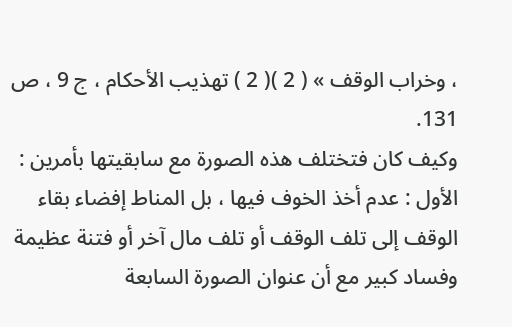، وخراب الوقف » ( 2 )( 2 ) تهذيب الأحكام ، ج 9 ، ص 131.
وكيف كان فتختلف هذه الصورة مع سابقيتها بأمرين :
الأول : عدم أخذ الخوف فيها ، بل المناط إفضاء بقاء الوقف إلى تلف الوقف أو تلف مال آخر أو فتنة عظيمة وفساد كبير مع أن عنوان الصورة السابعة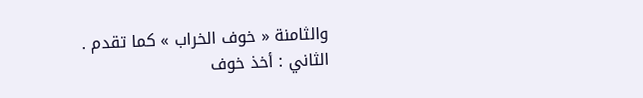والثامنة « خوف الخراب » كما تقدم .
الثاني : أخذ خوف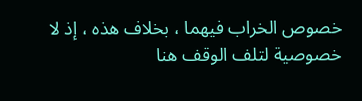خصوص الخراب فيهما ، بخلاف هذه ، إذ لا خصوصية لتلف الوقف هنا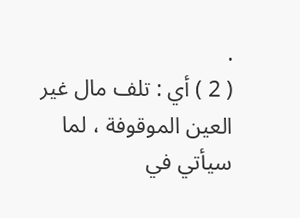.
( 2 ) أي : تلف مال غير العين الموقوفة ، لما سيأتي في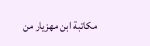مكاتبة ابن مهزيار من